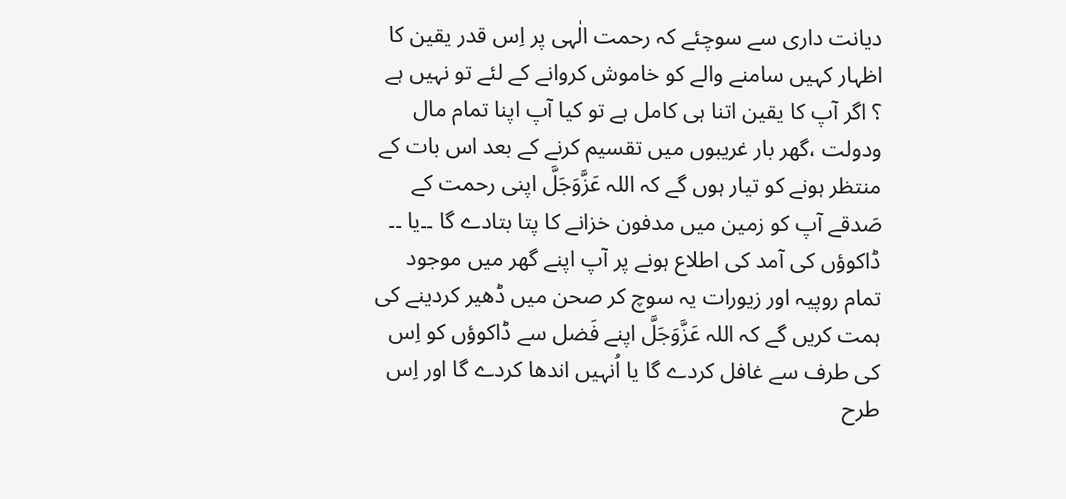دیانت داری سے سوچئے کہ رحمت الٰہی پر اِس قدر یقین کا اظہار کہیں سامنے والے کو خاموش کروانے کے لئے تو نہیں ہے ؟ اگر آپ کا یقین اتنا ہی کامل ہے تو کیا آپ اپنا تمام مال ودولت ،گھر بار غریبوں میں تقسیم کرنے کے بعد اس بات کے منتظر ہونے کو تیار ہوں گے کہ اللہ عَزَّوَجَلَّ اپنی رحمت کے صَدقے آپ کو زمین میں مدفون خزانے کا پتا بتادے گا ۔۔یا ۔۔ ڈاکوؤں کی آمد کی اطلاع ہونے پر آپ اپنے گھر میں موجود تمام روپیہ اور زیورات یہ سوچ کر صحن میں ڈھیر کردینے کی ہمت کریں گے کہ اللہ عَزَّوَجَلَّ اپنے فَضل سے ڈاکوؤں کو اِس کی طرف سے غافل کردے گا یا اُنہیں اندھا کردے گا اور اِس طرح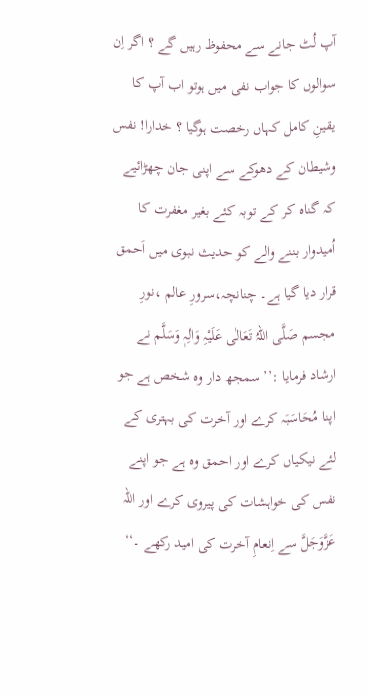آپ لُٹ جانے سے محفوظ رہیں گے ؟ اگر اِن سوالوں کا جواب نفی میں ہوتو اب آپ کا یقینِ کامل کہاں رخصت ہوگیا ؟ خدارا! نفس وشیطان کے دھوکے سے اپنی جان چھڑائیے کہ گناہ کر کے توبہ کئے بغیر مغفرت کا اُمیدوار بننے والے کو حدیث نبوی میں اَحمق قرار دیا گیا ہے۔ چنانچہ،سرورِ عالم ،نورِ مجسم صَلَّی اللہُ تَعَالٰی عَلَیْہِ وَاٰلِہٖ وَسَلَّم نے ارشاد فرمایا :’’ سمجھ دار وہ شخص ہے جو اپنا مُحَاسَبَہ کرے اور آخرت کی بہتری کے لئے نیکیاں کرے اور احمق وہ ہے جو اپنے نفس کی خواہشات کی پیروی کرے اور اللہ عَزَّوَجَلَّ سے اِنعامِ آخرت کی امید رکھے ۔‘‘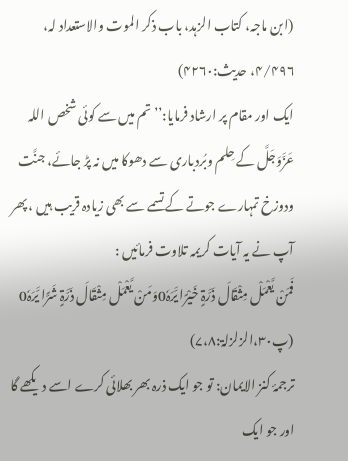(ابن ماجہ، کتاب الزہد، باب ذکر الموت والاستعداد لہ، ۴/۴۹۶، حدیث:۴۲۶۰)
ایک اور مقام پر ارشاد فرمایا:’’ تم میں سے کوئی شخص اللہ عَزَّوَجَلَّ کے حِلم وبُردباری سے دھوکا میں نہ پڑ جائے، جنَّت ودوزخ تمہارے جوتے کے تسمے سے بھی زیادہ قریب ہیں ، پھر آپ نے یہ آیات کریمہ تلاوت فرمائیں :
فَمَنْ یَّعْمَلْ مِثْقَالَ ذَرَّۃٍ خَیْرًا یَّرَہٗ0وَمَنْ یَّعْمَلْ مِثْقَالَ ذَرَّۃٍ شَرًّا یَّرَہٗ0 (پ۳۰،الزلزلۃ:۷،۸)
ترجمۂ کنز الایمان: تو جو ایک ذرہ بھر بھلائی کرے اسے دیکھے گا اور جو ایک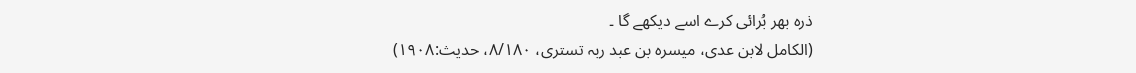ذرہ بھر بُرائی کرے اسے دیکھے گا ۔
(الکامل لابن عدی، میسرہ بن عبد ربہ تستری، ۸/۱۸۰، حدیث:۱۹۰۸)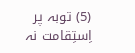(5) توبہ پر اِستِقامت نہ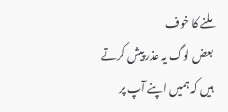ملنے کا خوف
بعض لوگ یہ عذر پیش کرتے ہیں کہ ہمیں اپنے آپ پر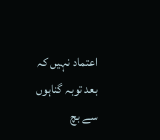اعتماد نہیں کہ بعد توبہ گناہوں سے بچ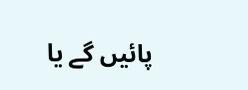پائیں گے یا